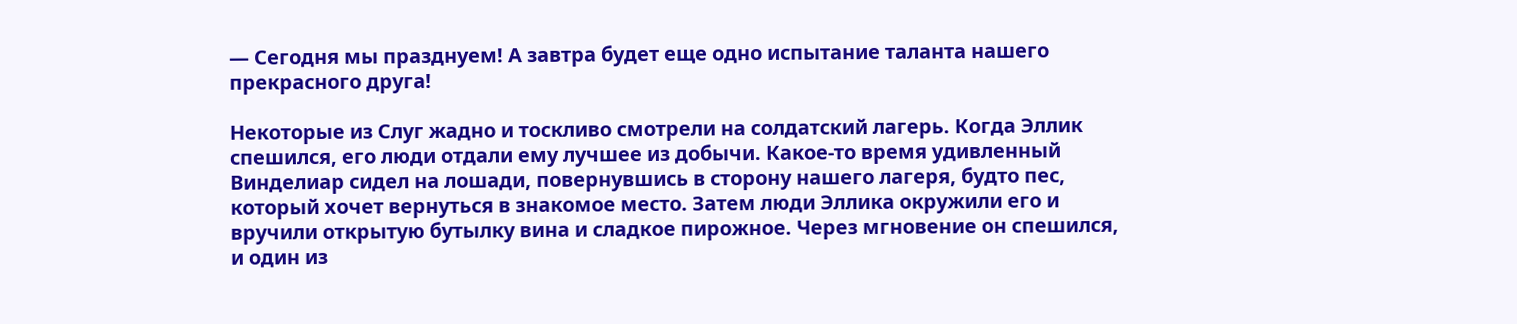— Сегодня мы празднуем! А завтра будет еще одно испытание таланта нашего прекрасного друга!

Некоторые из Слуг жадно и тоскливо смотрели на солдатский лагерь. Когда Эллик спешился, его люди отдали ему лучшее из добычи. Какое-то время удивленный Винделиар сидел на лошади, повернувшись в сторону нашего лагеря, будто пес, который хочет вернуться в знакомое место. Затем люди Эллика окружили его и вручили открытую бутылку вина и сладкое пирожное. Через мгновение он спешился, и один из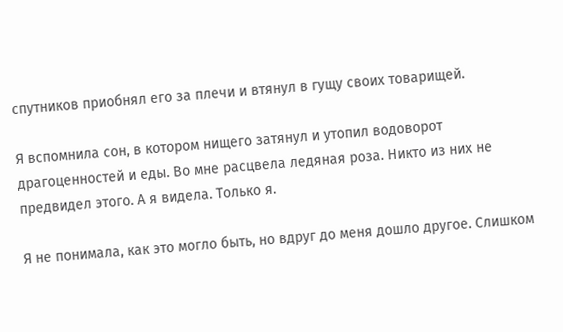спутников приобнял его за плечи и втянул в гущу своих товарищей.

Я вспомнила сон, в котором нищего затянул и утопил водоворот драгоценностей и еды. Во мне расцвела ледяная роза. Никто из них не предвидел этого. А я видела. Только я.

Я не понимала, как это могло быть, но вдруг до меня дошло другое. Слишком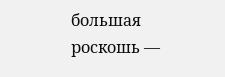большая роскошь —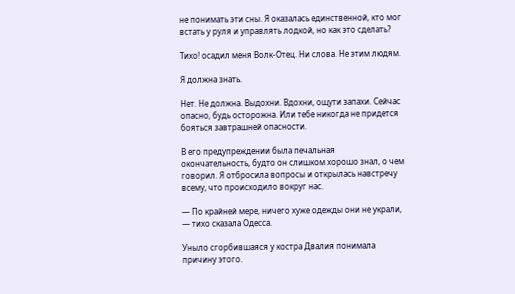не понимать эти сны. Я оказалась единственной, кто мог встать у руля и управлять лодкой, но как это сделать?

Тихо! осадил меня Волк-Отец. Ни слова. Не этим людям.

Я должна знать.

Нет. Не должна. Выдохни. Вдохни, ощути запахи. Сейчас опасно, будь осторожна. Или тебе никогда не придется бояться завтрашней опасности.

В его предупреждении была печальная окончательность, будто он слишком хорошо знал, о чем говорил. Я отбросила вопросы и открылась навстречу всему, что происходило вокруг нас.

— По крайней мере, ничего хуже одежды они не украли, — тихо сказала Одесса.

Уныло сгорбившаяся у костра Двалия понимала причину этого.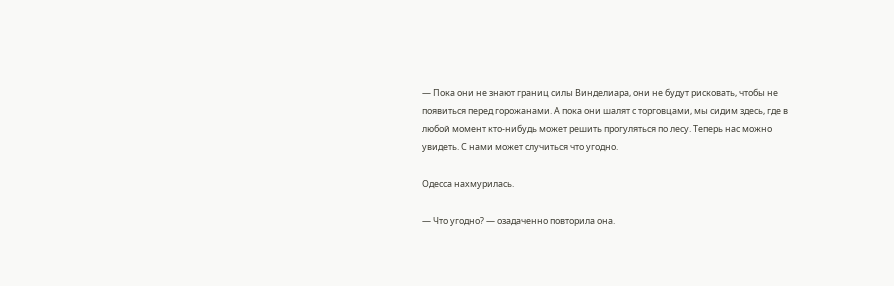— Пока они не знают границ силы Винделиара, они не будут рисковать, чтобы не появиться перед горожанами. А пока они шалят с торговцами, мы сидим здесь, где в любой момент кто-нибудь может решить прогуляться по лесу. Теперь нас можно увидеть. С нами может случиться что угодно.

Одесса нахмурилась.

— Что угодно? — озадаченно повторила она.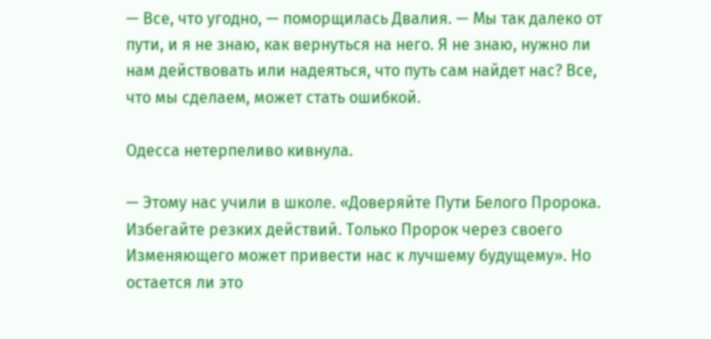— Все, что угодно, — поморщилась Двалия. — Мы так далеко от пути, и я не знаю, как вернуться на него. Я не знаю, нужно ли нам действовать или надеяться, что путь сам найдет нас? Все, что мы сделаем, может стать ошибкой.

Одесса нетерпеливо кивнула.

— Этому нас учили в школе. «Доверяйте Пути Белого Пророка. Избегайте резких действий. Только Пророк через своего Изменяющего может привести нас к лучшему будущему». Но остается ли это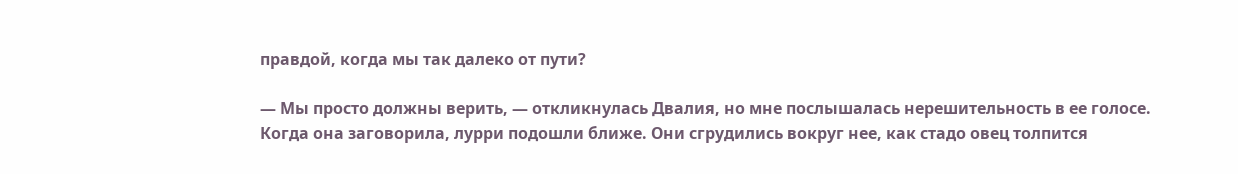правдой, когда мы так далеко от пути?

— Мы просто должны верить, — откликнулась Двалия, но мне послышалась нерешительность в ее голосе. Когда она заговорила, лурри подошли ближе. Они сгрудились вокруг нее, как стадо овец толпится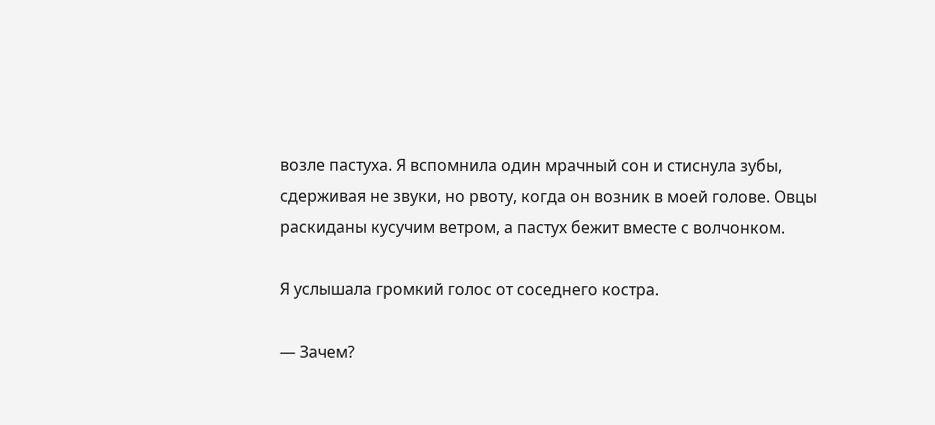возле пастуха. Я вспомнила один мрачный сон и стиснула зубы, сдерживая не звуки, но рвоту, когда он возник в моей голове. Овцы раскиданы кусучим ветром, а пастух бежит вместе с волчонком.

Я услышала громкий голос от соседнего костра.

— Зачем?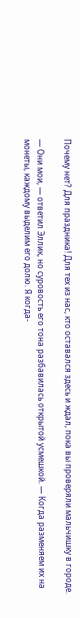Почему нет? Для праздника! Для тех из нас, кто оставался здесь и ждал, пока вы проверяли мальчишку в городе.

— Они мои, — ответил Эллик, но суровость его тона разбавилась открытой усмешкой. — Когда разменяем их на монеты, каждому выделим его долю. Я когда-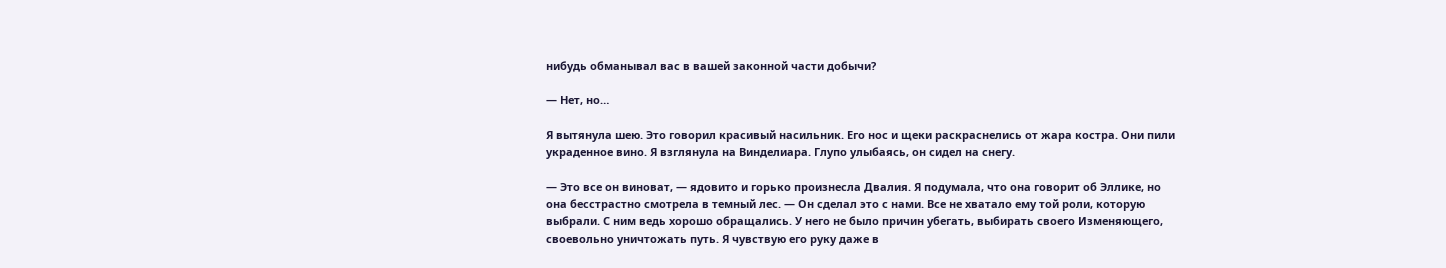нибудь обманывал вас в вашей законной части добычи?

— Нет, но…

Я вытянула шею. Это говорил красивый насильник. Его нос и щеки раскраснелись от жара костра. Они пили украденное вино. Я взглянула на Винделиара. Глупо улыбаясь, он сидел на снегу.

— Это все он виноват, — ядовито и горько произнесла Двалия. Я подумала, что она говорит об Эллике, но она бесстрастно смотрела в темный лес. — Он сделал это с нами. Все не хватало ему той роли, которую выбрали. С ним ведь хорошо обращались. У него не было причин убегать, выбирать своего Изменяющего, своевольно уничтожать путь. Я чувствую его руку даже в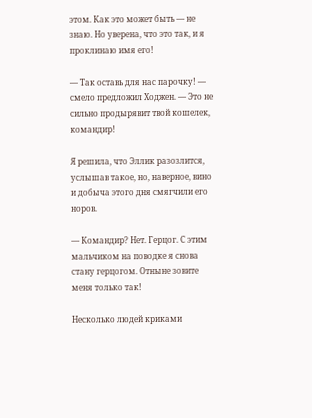этом. Как это может быть — не знаю. Но уверена, что это так, и я проклинаю имя его!

— Так оставь для нас парочку! — смело предложил Ходжен. — Это не сильно продырявит твой кошелек, командир!

Я решила, что Эллик разозлится, услышав такое, но, наверное, вино и добыча этого дня смягчили его норов.

— Командир? Нет. Герцог. С этим мальчиком на поводке я снова стану герцогом. Отныне зовите меня только так!

Несколько людей криками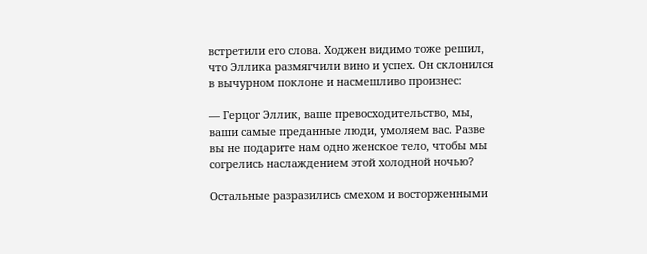встретили его слова. Ходжен видимо тоже решил, что Эллика размягчили вино и успех. Он склонился в вычурном поклоне и насмешливо произнес:

— Герцог Эллик, ваше превосходительство, мы, ваши самые преданные люди, умоляем вас. Разве вы не подарите нам одно женское тело, чтобы мы согрелись наслаждением этой холодной ночью?

Остальные разразились смехом и восторженными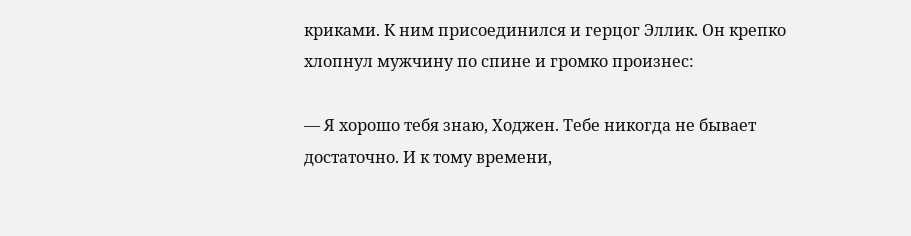криками. К ним присоединился и герцог Эллик. Он крепко хлопнул мужчину по спине и громко произнес:

— Я хорошо тебя знаю, Ходжен. Тебе никогда не бывает достаточно. И к тому времени,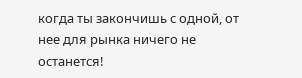когда ты закончишь с одной, от нее для рынка ничего не останется!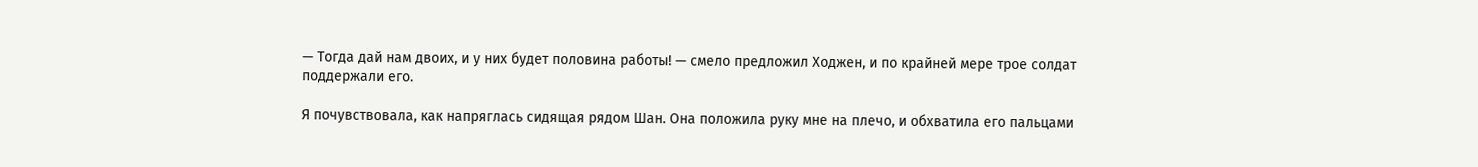— Тогда дай нам двоих, и у них будет половина работы! — смело предложил Ходжен, и по крайней мере трое солдат поддержали его.

Я почувствовала, как напряглась сидящая рядом Шан. Она положила руку мне на плечо, и обхватила его пальцами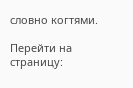словно когтями.

Перейти на страницу: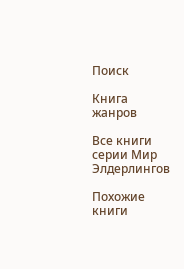Поиск

Книга жанров

Все книги серии Мир Элдерлингов

Похожие книги